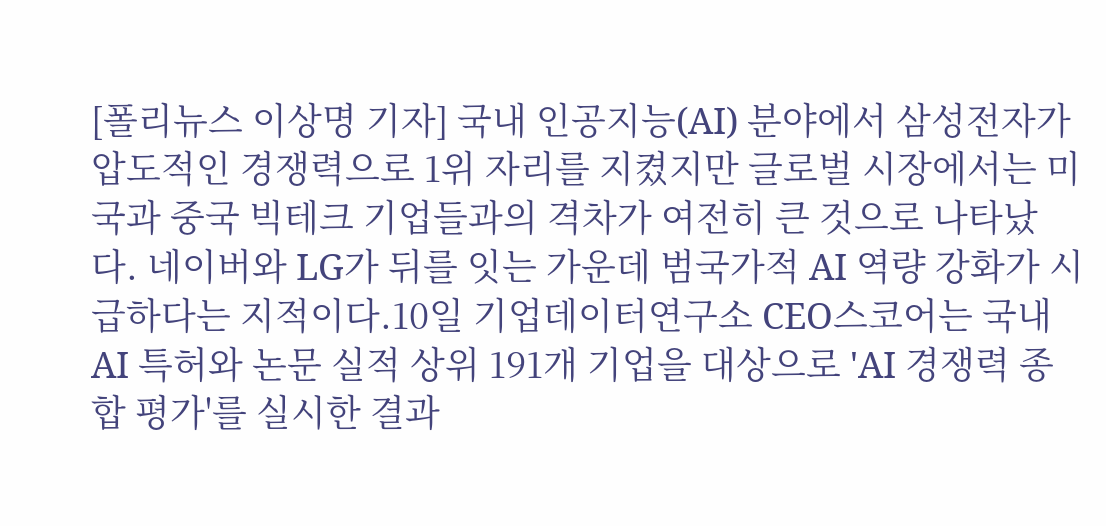[폴리뉴스 이상명 기자] 국내 인공지능(AI) 분야에서 삼성전자가 압도적인 경쟁력으로 1위 자리를 지켰지만 글로벌 시장에서는 미국과 중국 빅테크 기업들과의 격차가 여전히 큰 것으로 나타났다. 네이버와 LG가 뒤를 잇는 가운데 범국가적 AI 역량 강화가 시급하다는 지적이다.10일 기업데이터연구소 CEO스코어는 국내 AI 특허와 논문 실적 상위 191개 기업을 대상으로 'AI 경쟁력 종합 평가'를 실시한 결과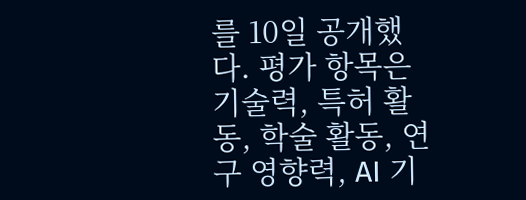를 10일 공개했다. 평가 항목은 기술력, 특허 활동, 학술 활동, 연구 영향력, AI 기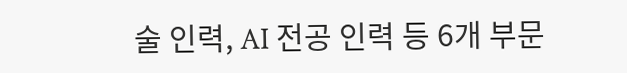술 인력, AI 전공 인력 등 6개 부문